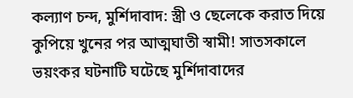কল্যাণ চন্দ, মুর্শিদাবাদ: স্ত্রী ও ছেলেকে করাত দিয়ে কুপিয়ে খুনের পর আত্মঘাতী স্বামী! সাতসকালে ভয়ংকর ঘটনাটি ঘটেছে মুর্শিদাবাদের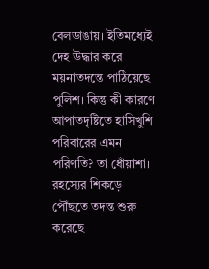বেলডাঙায়। ইতিমধ্যেই দেহ উদ্ধার করে ময়নাতদন্তে পাঠিয়েছে পুলিশ। কিন্তু কী কারণে আপাতদৃষ্টিতে হাসিখুশি পরিবারের এমন পরিণতি? তা ধোঁয়াশা। রহস্যের শিকড়ে পৌঁছতে তদন্ত শুরু করেছে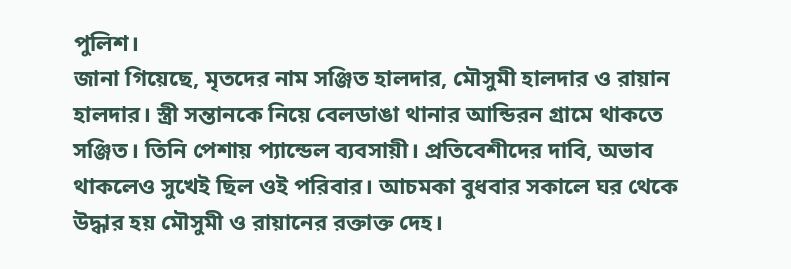পুলিশ।
জানা গিয়েছে, মৃতদের নাম সঞ্জিত হালদার, মৌসুমী হালদার ও রায়ান হালদার। স্ত্রী সন্তানকে নিয়ে বেলডাঙা থানার আন্ডিরন গ্রামে থাকতে সঞ্জিত। তিনি পেশায় প্যান্ডেল ব্যবসায়ী। প্রতিবেশীদের দাবি, অভাব থাকলেও সুখেই ছিল ওই পরিবার। আচমকা বুধবার সকালে ঘর থেকে উদ্ধার হয় মৌসুমী ও রায়ানের রক্তাক্ত দেহ।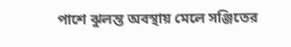পাশে ঝুলন্ত অবস্থায় মেলে সঞ্জিতের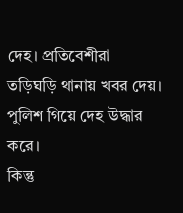দেহ। প্রতিবেশীরা তড়িঘড়ি থানায় খবর দেয়। পুলিশ গিয়ে দেহ উদ্ধার করে।
কিন্তু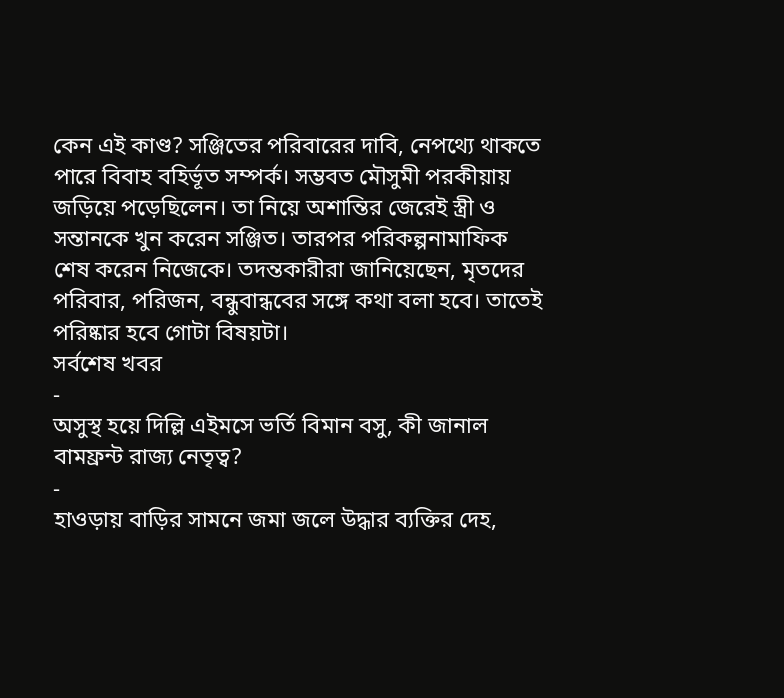কেন এই কাণ্ড? সঞ্জিতের পরিবারের দাবি, নেপথ্যে থাকতে পারে বিবাহ বহির্ভূত সম্পর্ক। সম্ভবত মৌসুমী পরকীয়ায় জড়িয়ে পড়েছিলেন। তা নিয়ে অশান্তির জেরেই স্ত্রী ও সন্তানকে খুন করেন সঞ্জিত। তারপর পরিকল্পনামাফিক শেষ করেন নিজেকে। তদন্তকারীরা জানিয়েছেন, মৃতদের পরিবার, পরিজন, বন্ধুবান্ধবের সঙ্গে কথা বলা হবে। তাতেই পরিষ্কার হবে গোটা বিষয়টা।
সর্বশেষ খবর
-
অসুস্থ হয়ে দিল্লি এইমসে ভর্তি বিমান বসু, কী জানাল বামফ্রন্ট রাজ্য নেতৃত্ব?
-
হাওড়ায় বাড়ির সামনে জমা জলে উদ্ধার ব্যক্তির দেহ,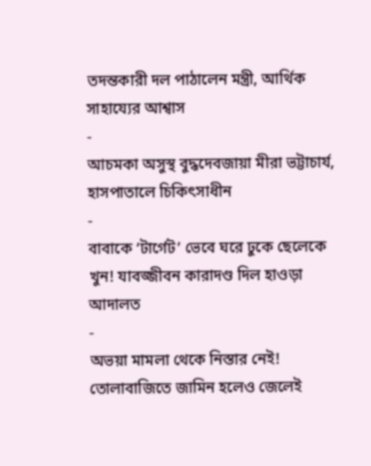তদন্তকারী দল পাঠালেন মন্ত্রী, আর্থিক সাহায্যের আশ্বাস
-
আচমকা অসুস্থ বুদ্ধদেবজায়া মীরা ভট্টাচার্য, হাসপাতালে চিকিৎসাধীন
-
বাবাকে ‘টার্গেট’ ভেবে ঘরে ঢুকে ছেলেকে খুন! যাবজ্জীবন কারাদণ্ড দিল হাওড়া আদালত
-
অভয়া মামলা থেকে নিস্তার নেই! তোলাবাজিতে জামিন হলেও জেলেই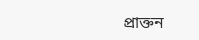প্রাক্তন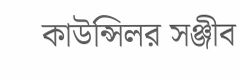কাউন্সিলর সঞ্জীব